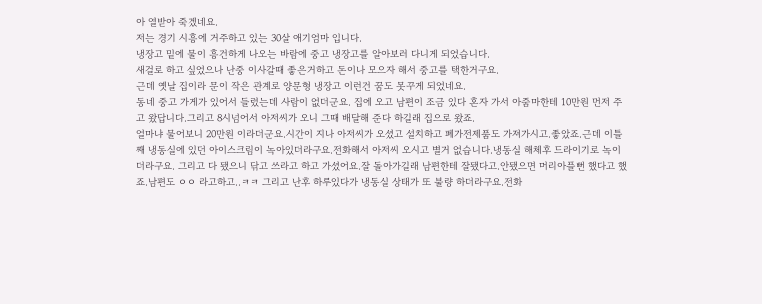아 열받아 죽겠네요.
저는 경기 시흥에 거주하고 있는 30살 애기엄마 입니다.
냉장고 밑에 물이 흥건하게 나오는 바람에 중고 냉장고를 알아보러 다니게 되었습니다.
새걸로 하고 싶었으나 난중 이사갈때 좋은거하고 돈이나 모으자 해서 중고를 택한거구요.
근데 옛날 집이라 문이 작은 관계로 양문형 냉장고 이런건 꿈도 못꾸게 되었네요.
동네 중고 가게가 있어서 들렀는데 사람이 없더군요. 집에 오고 남편이 조금 있다 혼자 가서 아줌마한테 10만원 먼저 주고 왔답니다.그리고 8시넘어서 아저씨가 오니 그때 배달해 준다 하길래 집으로 왔죠.
얼마냐 물어보니 20만원 이라더군요.시간이 지나 아저씨가 오셨고 설치하고 폐가전제품도 가져가시고.좋았죠.근데 이틀째 냉동실에 있던 아이스크림이 녹아있더라구요.전화해서 아저씨 오시고 별거 없습니다.냉동실 해체후 드라이기로 녹이더라구요. 그리고 다 됐으니 닦고 쓰라고 하고 가셨어요.잘 돌아가길래 남편한테 잘됐다고.안됐으면 머리아플뻔 했다고 했죠.남편도 ㅇㅇ 라고하고..ㅋㅋ 그리고 난후 하루있다가 냉동실 상태가 또 불량 하더라구요.전화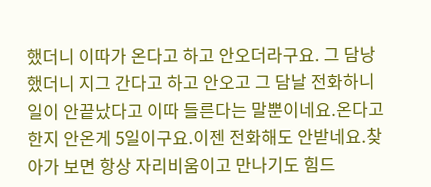했더니 이따가 온다고 하고 안오더라구요. 그 담낭 했더니 지그 간다고 하고 안오고 그 담날 전화하니 일이 안끝났다고 이따 들른다는 말뿐이네요.온다고 한지 안온게 5일이구요.이젠 전화해도 안받네요.찾아가 보면 항상 자리비움이고 만나기도 힘드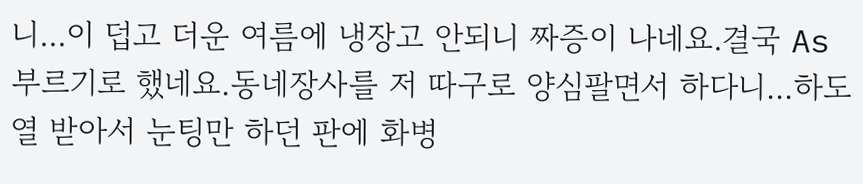니...이 덥고 더운 여름에 냉장고 안되니 짜증이 나네요.결국 As부르기로 했네요.동네장사를 저 따구로 양심팔면서 하다니...하도 열 받아서 눈팅만 하던 판에 화병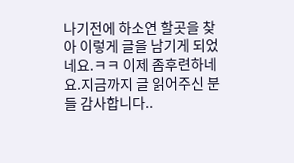나기전에 하소연 할곳을 찾아 이렇게 글을 남기게 되었네요.ㅋㅋ 이제 좀후련하네요.지금까지 글 읽어주신 분들 감사합니다..